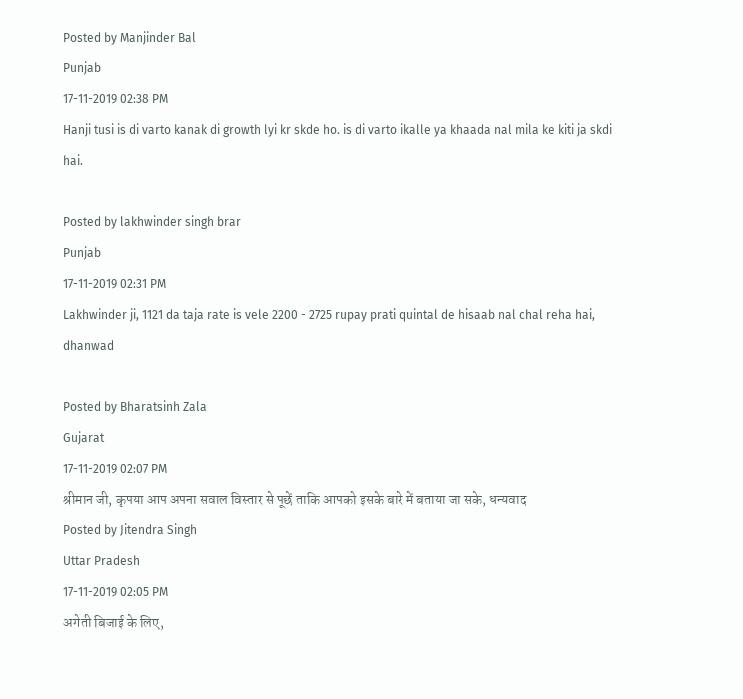Posted by Manjinder Bal
Punjab
17-11-2019 02:38 PM
Hanji tusi is di varto kanak di growth lyi kr skde ho. is di varto ikalle ya khaada nal mila ke kiti ja skdi hai.

Posted by lakhwinder singh brar
Punjab
17-11-2019 02:31 PM
Lakhwinder ji, 1121 da taja rate is vele 2200 - 2725 rupay prati quintal de hisaab nal chal reha hai, dhanwad

Posted by Bharatsinh Zala
Gujarat
17-11-2019 02:07 PM
श्रीमान जी, कृपया आप अपना सवाल विस्तार से पूछें ताकि आपको इसके बारे में बताया जा सके, धन्यवाद
Posted by Jitendra Singh
Uttar Pradesh
17-11-2019 02:05 PM
अगेती बिजाई के लिए,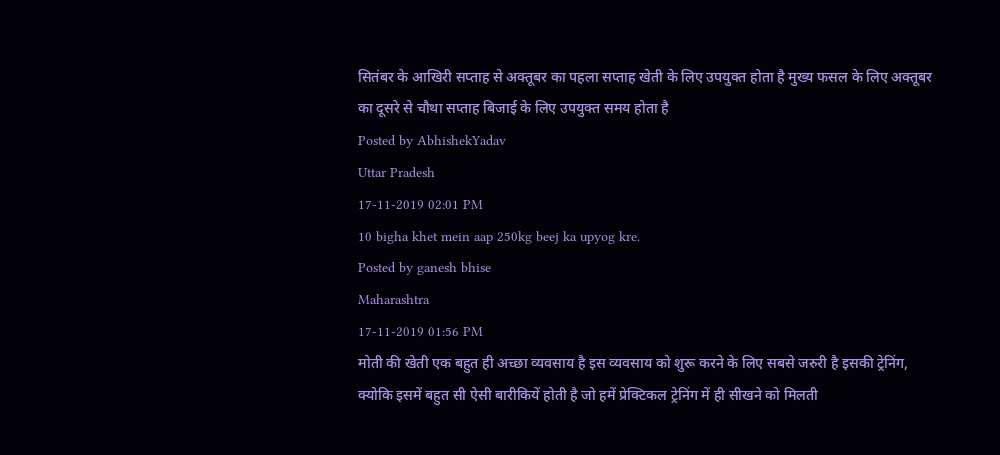सितंबर के आखिरी सप्ताह से अक्तूबर का पहला सप्ताह खेती के लिए उपयुक्त होता है मुख्य फसल के लिए अक्तूबर का दूसरे से चौथा सप्ताह बिजाई के लिए उपयुक्त समय होता है
Posted by AbhishekYadav
Uttar Pradesh
17-11-2019 02:01 PM
10 bigha khet mein aap 250kg beej ka upyog kre.
Posted by ganesh bhise
Maharashtra
17-11-2019 01:56 PM
मोती की खेती एक बहुत ही अच्छा व्यवसाय है इस व्यवसाय को शुरू करने के लिए सबसे जरुरी है इसकी ट्रेनिंग, क्योकि इसमें बहुत सी ऐसी बारीकियें होती है जो हमें प्रेक्टिकल ट्रेनिंग में ही सीखने को मिलती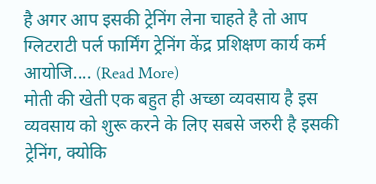है अगर आप इसकी ट्रेनिंग लेना चाहते है तो आप ग्लिटराटी पर्ल फार्मिंग ट्रेनिंग केंद्र प्रशिक्षण कार्य कर्म आयोजि.... (Read More)
मोती की खेती एक बहुत ही अच्छा व्यवसाय है इस व्यवसाय को शुरू करने के लिए सबसे जरुरी है इसकी ट्रेनिंग, क्योकि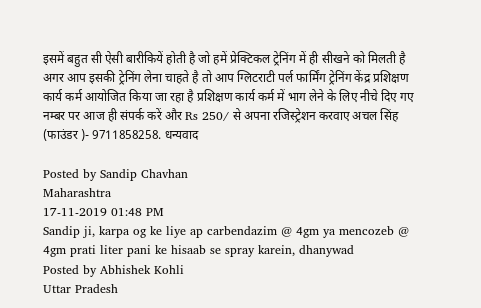इसमें बहुत सी ऐसी बारीकियें होती है जो हमें प्रेक्टिकल ट्रेनिंग में ही सीखने को मिलती है अगर आप इसकी ट्रेनिंग लेना चाहते है तो आप ग्लिटराटी पर्ल फार्मिंग ट्रेनिंग केंद्र प्रशिक्षण कार्य कर्म आयोजित किया जा रहा है प्रशिक्षण कार्य कर्म में भाग लेने के लिए नीचे दिए गए नम्बर पर आज ही संपर्क करें और Rs 250/ से अपना रजिस्ट्रेशन करवाए अचल सिंह (फाउंडर )- 9711858258. धन्यवाद

Posted by Sandip Chavhan
Maharashtra
17-11-2019 01:48 PM
Sandip ji, karpa og ke liye ap carbendazim @ 4gm ya mencozeb @ 4gm prati liter pani ke hisaab se spray karein, dhanywad
Posted by Abhishek Kohli
Uttar Pradesh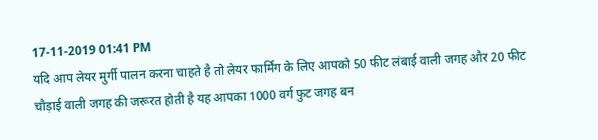17-11-2019 01:41 PM
यदि आप लेयर मुर्गी पालन करना चाहते है तो लेयर फार्मिंग के लिए आपको 50 फीट लंबाई वाली जगह और 20 फीट चौड़ाई वाली जगह की जरूरत होती है यह आपका 1000 वर्ग फुट जगह बन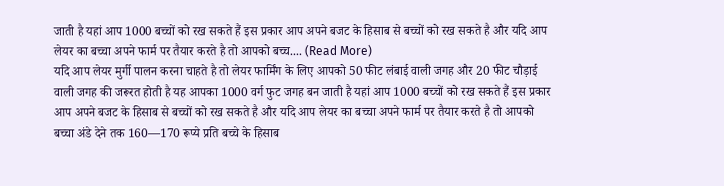जाती है यहां आप 1000 बच्चों को रख सकते हैं इस प्रकार आप अपने बजट के हिसाब से बच्चों को रख सकते है और यदि आप लेयर का बच्चा अपने फार्म पर तैयार करते है तो आपको बच्च.... (Read More)
यदि आप लेयर मुर्गी पालन करना चाहते है तो लेयर फार्मिंग के लिए आपको 50 फीट लंबाई वाली जगह और 20 फीट चौड़ाई वाली जगह की जरूरत होती है यह आपका 1000 वर्ग फुट जगह बन जाती है यहां आप 1000 बच्चों को रख सकते हैं इस प्रकार आप अपने बजट के हिसाब से बच्चों को रख सकते है और यदि आप लेयर का बच्चा अपने फार्म पर तैयार करते है तो आपको बच्चा अंडे देने तक 160—170 रूप्ये प्रति बच्चे के हिसाब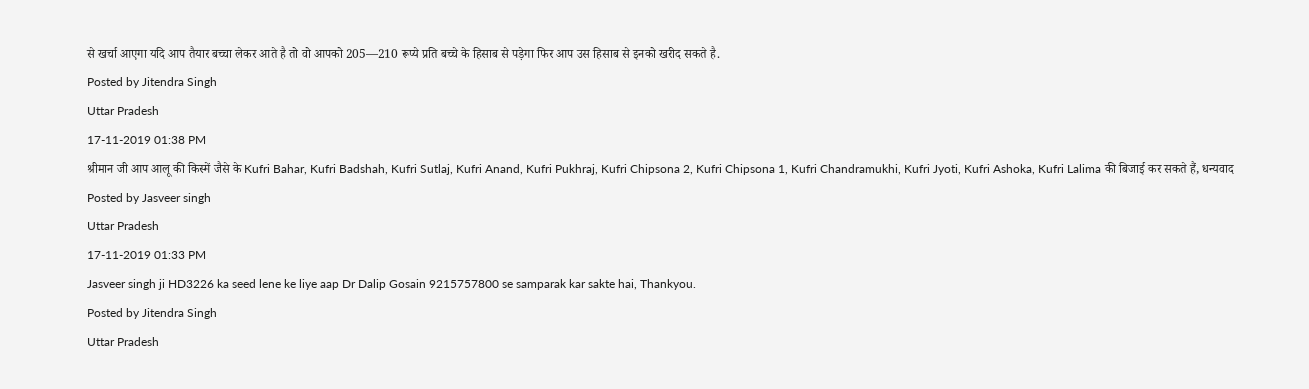से खर्चा आएगा यदि आप तैयार बच्चा लेकर आते है तो वो आपको 205—210 रूप्ये प्रति बच्चे के हिसाब से पड़ेगा फिर आप उस हिसाब से इनको खरीद सकते है.
Posted by Jitendra Singh
Uttar Pradesh
17-11-2019 01:38 PM
श्रीमान जी आप आलू की किस्में जैसे के Kufri Bahar, Kufri Badshah, Kufri Sutlaj, Kufri Anand, Kufri Pukhraj, Kufri Chipsona 2, Kufri Chipsona 1, Kufri Chandramukhi, Kufri Jyoti, Kufri Ashoka, Kufri Lalima की बिजाई कर सकते हैं, धन्यवाद
Posted by Jasveer singh
Uttar Pradesh
17-11-2019 01:33 PM
Jasveer singh ji HD3226 ka seed lene ke liye aap Dr Dalip Gosain 9215757800 se samparak kar sakte hai, Thankyou.
Posted by Jitendra Singh
Uttar Pradesh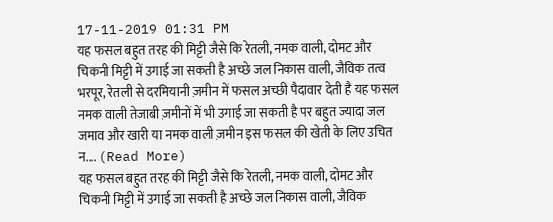17-11-2019 01:31 PM
यह फसल बहुत तरह की मिट्टी जैसे कि रेतली, नमक वाली, दोमट और चिकनी मिट्टी में उगाई जा सकती है अच्छे जल निकास वाली, जैविक तत्व भरपूर, रेतली से दरमियानी ज़मीन में फसल अच्छी पैदावार देती है यह फसल नमक वाली तेजाबी ज़मीनों में भी उगाई जा सकती है पर बहुत ज्यादा जल जमाव और खारी या नमक वाली ज़मीन इस फसल की खेती के लिए उचित न.... (Read More)
यह फसल बहुत तरह की मिट्टी जैसे कि रेतली, नमक वाली, दोमट और चिकनी मिट्टी में उगाई जा सकती है अच्छे जल निकास वाली, जैविक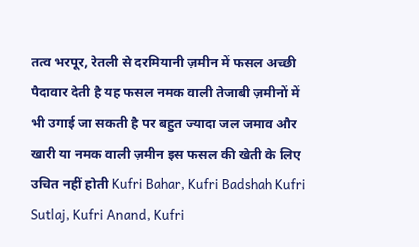तत्व भरपूर, रेतली से दरमियानी ज़मीन में फसल अच्छी पैदावार देती है यह फसल नमक वाली तेजाबी ज़मीनों में भी उगाई जा सकती है पर बहुत ज्यादा जल जमाव और खारी या नमक वाली ज़मीन इस फसल की खेती के लिए उचित नहीं होती Kufri Bahar, Kufri Badshah Kufri Sutlaj, Kufri Anand, Kufri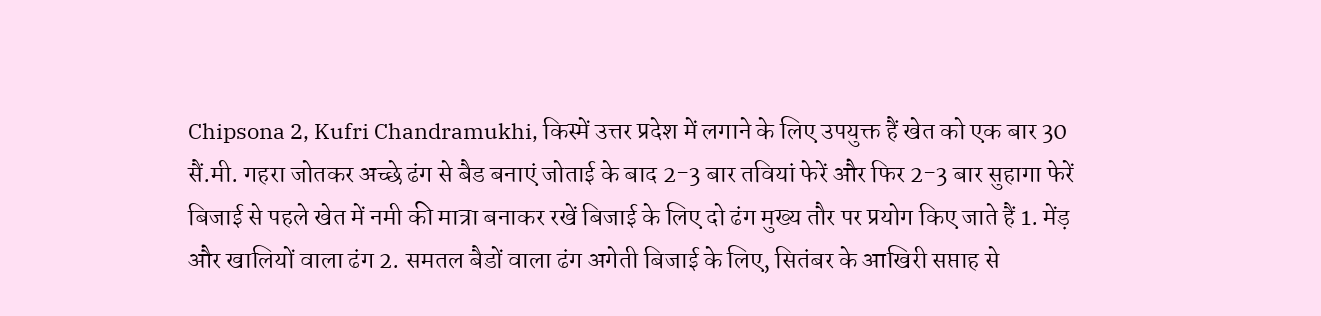Chipsona 2, Kufri Chandramukhi, किस्में उत्तर प्रदेश में लगाने के लिए उपयुक्त हैं खेत को एक बार 30 सैं.मी. गहरा जोतकर अच्छे ढंग से बैड बनाएं जोताई के बाद 2-3 बार तवियां फेरें और फिर 2-3 बार सुहागा फेरें बिजाई से पहले खेत में नमी की मात्रा बनाकर रखें बिजाई के लिए दो ढंग मुख्य तौर पर प्रयोग किए जाते हैं 1. मेंड़ और खालियों वाला ढंग 2. समतल बैडों वाला ढंग अगेती बिजाई के लिए, सितंबर के आखिरी सप्ताह से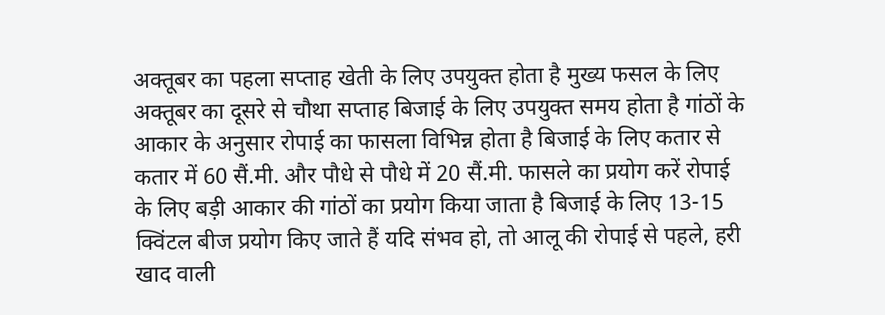अक्तूबर का पहला सप्ताह खेती के लिए उपयुक्त होता है मुख्य फसल के लिए अक्तूबर का दूसरे से चौथा सप्ताह बिजाई के लिए उपयुक्त समय होता है गांठों के आकार के अनुसार रोपाई का फासला विभिन्न होता है बिजाई के लिए कतार से कतार में 60 सैं.मी. और पौधे से पौधे में 20 सैं.मी. फासले का प्रयोग करें रोपाई के लिए बड़ी आकार की गांठों का प्रयोग किया जाता है बिजाई के लिए 13-15 क्विंटल बीज प्रयोग किए जाते हैं यदि संभव हो, तो आलू की रोपाई से पहले, हरी खाद वाली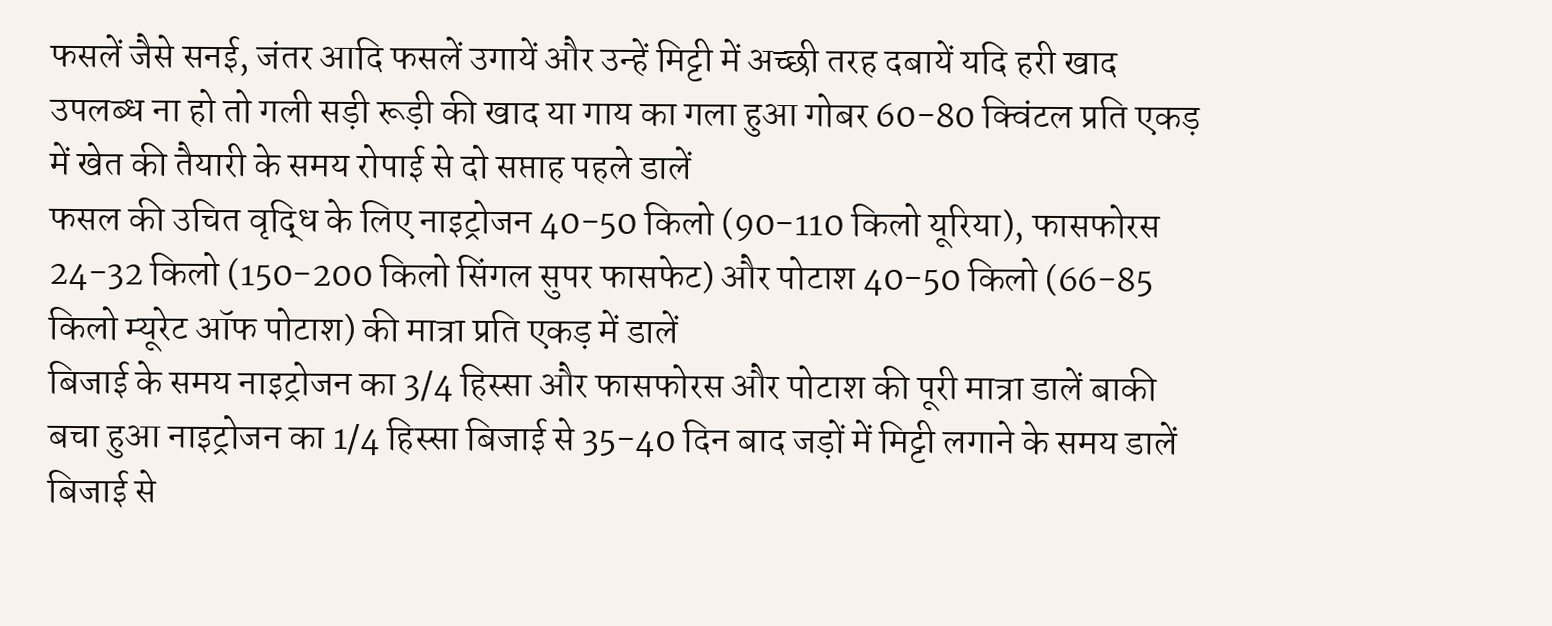फसलें जैसे सनई, जंतर आदि फसलें उगायें और उन्हें मिट्टी में अच्छी तरह दबायें यदि हरी खाद उपलब्ध ना हो तो गली सड़ी रूड़ी की खाद या गाय का गला हुआ गोबर 60-80 क्विंटल प्रति एकड़ में खेत की तैयारी के समय रोपाई से दो सप्ताह पहले डालें
फसल की उचित वृद्धि के लिए नाइट्रोजन 40-50 किलो (90-110 किलो यूरिया), फासफोरस 24-32 किलो (150-200 किलो सिंगल सुपर फासफेट) और पोटाश 40-50 किलो (66-85 किलो म्यूरेट ऑफ पोटाश) की मात्रा प्रति एकड़ में डालें
बिजाई के समय नाइट्रोजन का 3/4 हिस्सा और फासफोरस और पोटाश की पूरी मात्रा डालें बाकी बचा हुआ नाइट्रोजन का 1/4 हिस्सा बिजाई से 35-40 दिन बाद जड़ों में मिट्टी लगाने के समय डालें बिजाई से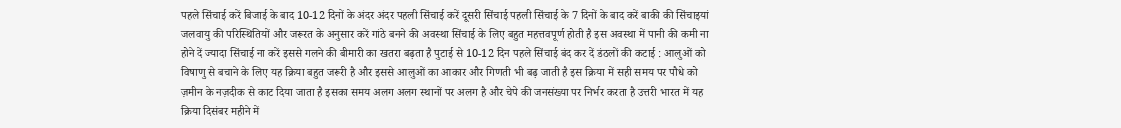पहले सिंचाई करें बिजाई के बाद 10-12 दिनों के अंदर अंदर पहली सिंचाई करें दूसरी सिंचाई पहली सिंचाई के 7 दिनों के बाद करें बाकी की सिंचाइयां जलवायु की परिस्थितियों और जरूरत के अनुसार करें गांठे बनने की अवस्था सिंचाई के लिए बहुत महत्तवपूर्ण होती है इस अवस्था में पानी की कमी ना होने दें ज्यादा सिंचाई ना करें इससे गलने की बीमारी का खतरा बढ़ता है पुटाई से 10-12 दिन पहले सिंचाई बंद कर दें डंठलों की कटाई : आलुओं को विषाणु से बचाने के लिए यह क्रिया बहुत जरूरी है और इससे आलुओं का आकार और गिणती भी बढ़ जाती है इस क्रिया में सही समय पर पौधे को ज़मीन के नज़दीक से काट दिया जाता है इसका समय अलग अलग स्थानों पर अलग है और चेपे की जनसंख्या पर निर्भर करता है उत्तरी भारत में यह क्रिया दिसंबर महीने में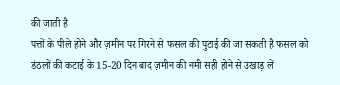की जाती है
पत्तों के पीले होने और ज़मीन पर गिरने से फसल की पुटाई की जा सकती है फसल को डंठलों की कटाई के 15-20 दिन बाद ज़मीन की नमी सही होने से उखाड़ लें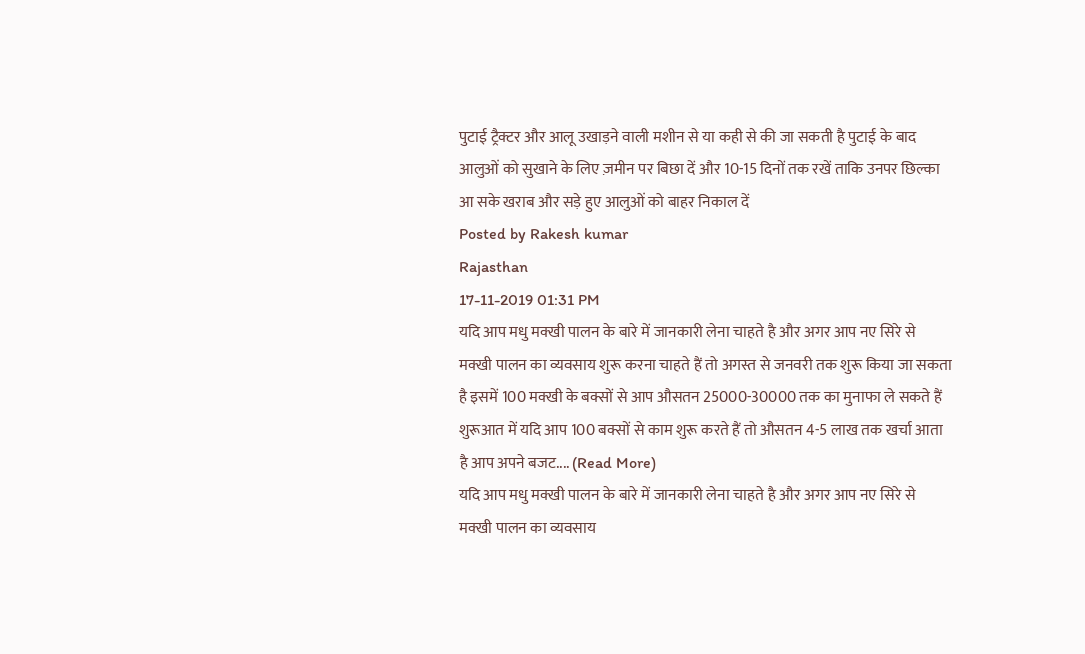पुटाई ट्रैक्टर और आलू उखाड़ने वाली मशीन से या कही से की जा सकती है पुटाई के बाद आलुओं को सुखाने के लिए ज़मीन पर बिछा दें और 10-15 दिनों तक रखें ताकि उनपर छिल्का आ सके खराब और सड़े हुए आलुओं को बाहर निकाल दें
Posted by Rakesh kumar
Rajasthan
17-11-2019 01:31 PM
यदि आप मधु मक्खी पालन के बारे में जानकारी लेना चाहते है और अगर आप नए सिरे से मक्खी पालन का व्यवसाय शुरू करना चाहते हैं तो अगस्त से जनवरी तक शुरू किया जा सकता है इसमें 100 मक्खी के बक्सों से आप औसतन 25000-30000 तक का मुनाफा ले सकते हैं शुरूआत में यदि आप 100 बक्सों से काम शुरू करते हैं तो औसतन 4-5 लाख तक खर्चा आता है आप अपने बजट.... (Read More)
यदि आप मधु मक्खी पालन के बारे में जानकारी लेना चाहते है और अगर आप नए सिरे से मक्खी पालन का व्यवसाय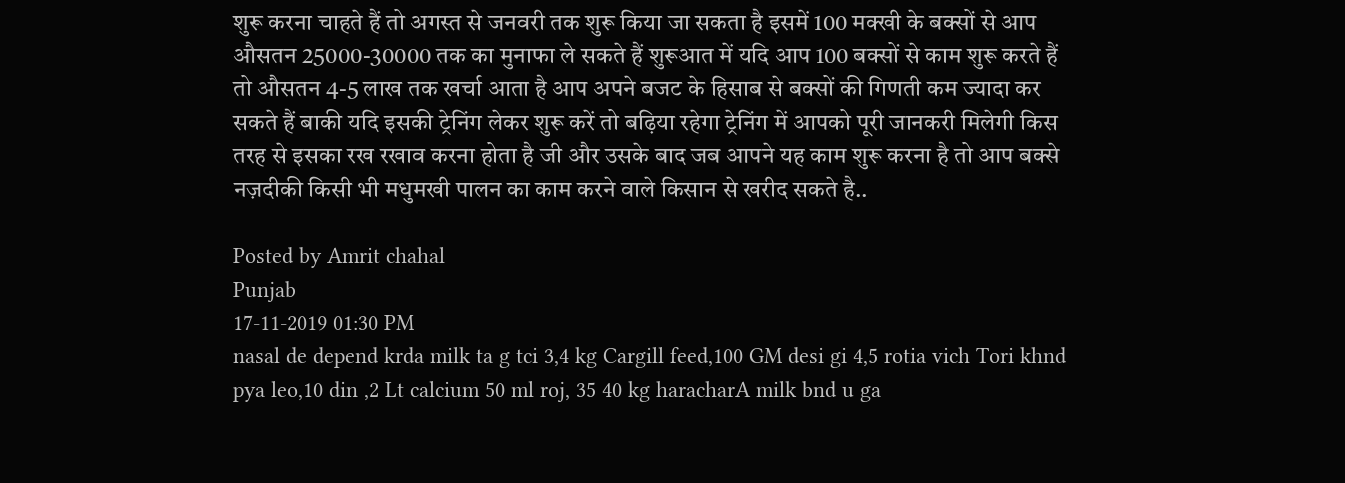शुरू करना चाहते हैं तो अगस्त से जनवरी तक शुरू किया जा सकता है इसमें 100 मक्खी के बक्सों से आप औसतन 25000-30000 तक का मुनाफा ले सकते हैं शुरूआत में यदि आप 100 बक्सों से काम शुरू करते हैं तो औसतन 4-5 लाख तक खर्चा आता है आप अपने बजट के हिसाब से बक्सों की गिणती कम ज्यादा कर सकते हैं बाकी यदि इसकी ट्रेनिंग लेकर शुरू करें तो बढ़िया रहेगा ट्रेनिंग में आपको पूरी जानकरी मिलेगी किस तरह से इसका रख रखाव करना होता है जी और उसके बाद जब आपने यह काम शुरू करना है तो आप बक्से नज़दीकी किसी भी मधुमखी पालन का काम करने वाले किसान से खरीद सकते है..

Posted by Amrit chahal
Punjab
17-11-2019 01:30 PM
nasal de depend krda milk ta g tci 3,4 kg Cargill feed,100 GM desi gi 4,5 rotia vich Tori khnd pya leo,10 din ,2 Lt calcium 50 ml roj, 35 40 kg haracharA milk bnd u ga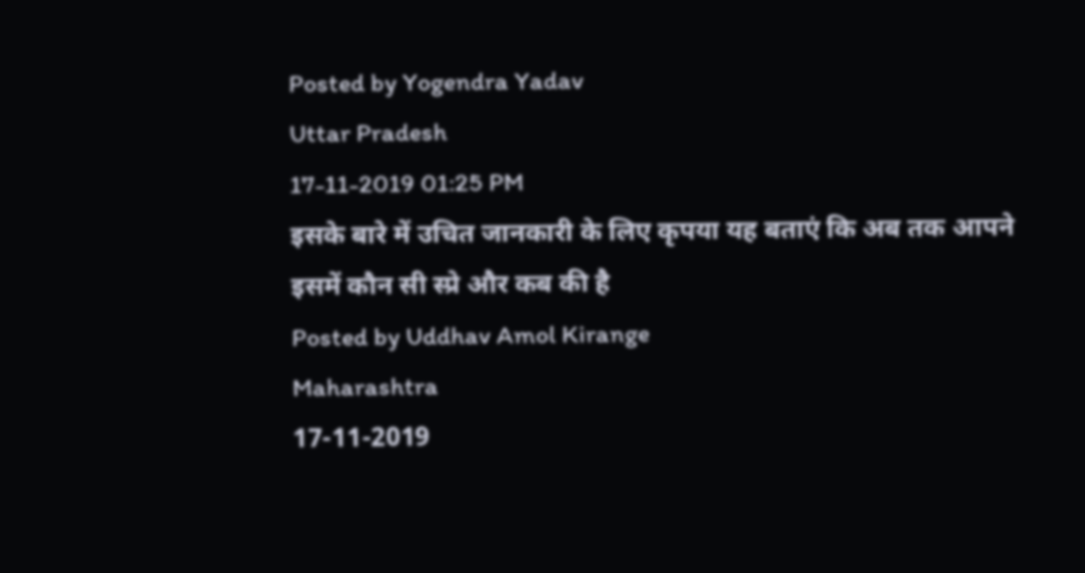Posted by Yogendra Yadav
Uttar Pradesh
17-11-2019 01:25 PM
इसके बारे में उचित जानकारी के लिए कृपया यह बताएं कि अब तक आपने इसमें कौन सी स्प्रे और कब की है
Posted by Uddhav Amol Kirange
Maharashtra
17-11-2019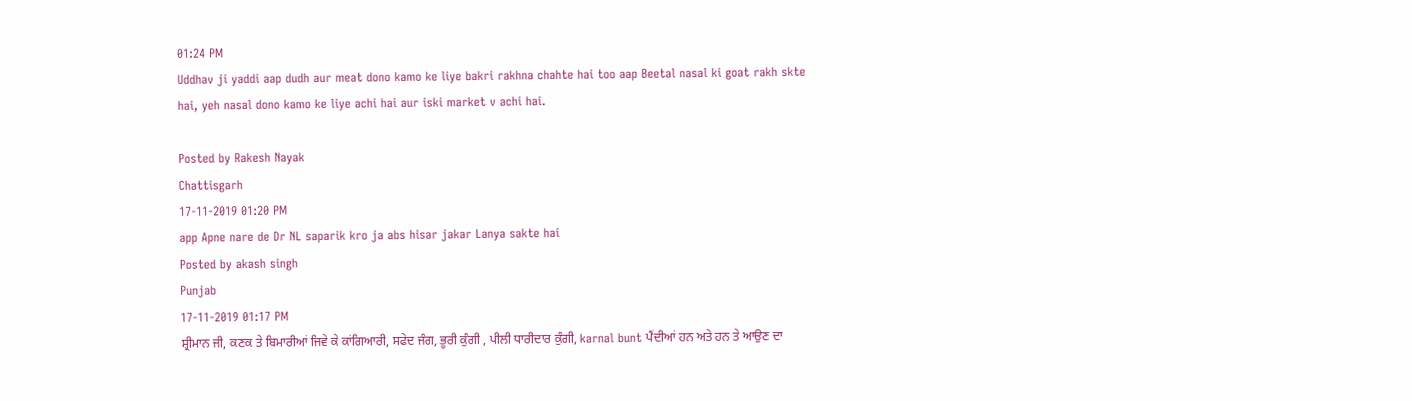01:24 PM
Uddhav ji yaddi aap dudh aur meat dono kamo ke liye bakri rakhna chahte hai too aap Beetal nasal ki goat rakh skte hai, yeh nasal dono kamo ke liye achi hai aur iski market v achi hai.

Posted by Rakesh Nayak
Chattisgarh
17-11-2019 01:20 PM
app Apne nare de Dr NL saparik kro ja abs hisar jakar Lanya sakte hai
Posted by akash singh
Punjab
17-11-2019 01:17 PM
ਸ਼੍ਰੀਮਾਨ ਜੀ, ਕਣਕ ਤੇ ਬਿਮਾਰੀਆਂ ਜਿਵੇ ਕੇ ਕਾਂਗਿਆਰੀ, ਸਫੇਦ ਜੰਗ, ਭੂਰੀ ਕੁੰਗੀ , ਪੀਲੀ ਧਾਰੀਦਾਰ ਕੁੰਗੀ, karnal bunt ਪੈਂਦੀਆਂ ਹਨ ਅਤੇ ਹਨ ਤੇ ਆਉਣ ਦਾ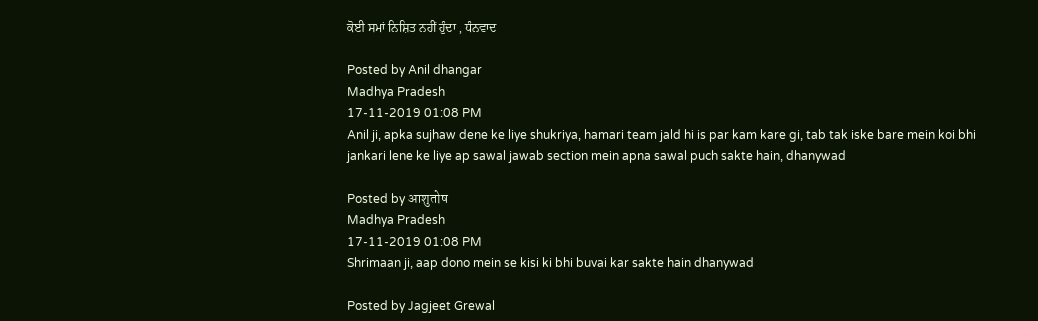ਕੋਈ ਸਮਾਂ ਨਿਸ਼ਿਤ ਨਹੀਂ ਹੁੰਦਾ , ਧੰਨਵਾਦ

Posted by Anil dhangar
Madhya Pradesh
17-11-2019 01:08 PM
Anil ji, apka sujhaw dene ke liye shukriya, hamari team jald hi is par kam kare gi, tab tak iske bare mein koi bhi jankari lene ke liye ap sawal jawab section mein apna sawal puch sakte hain, dhanywad

Posted by आशुतोष
Madhya Pradesh
17-11-2019 01:08 PM
Shrimaan ji, aap dono mein se kisi ki bhi buvai kar sakte hain dhanywad

Posted by Jagjeet Grewal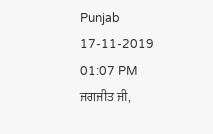Punjab
17-11-2019 01:07 PM
ਜਗਜੀਤ ਜੀ,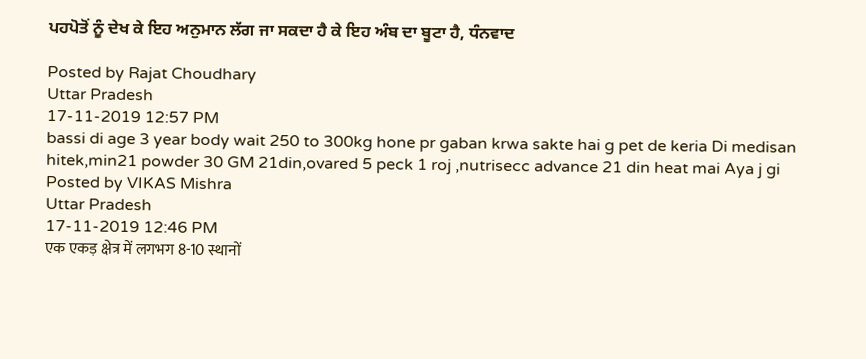ਪਹਪੋਤੋਂ ਨੂੰ ਦੇਖ ਕੇ ਇਹ ਅਨੁਮਾਨ ਲੱਗ ਜਾ ਸਕਦਾ ਹੈ ਕੇ ਇਹ ਅੰਬ ਦਾ ਬੂਟਾ ਹੈ, ਧੰਨਵਾਦ

Posted by Rajat Choudhary
Uttar Pradesh
17-11-2019 12:57 PM
bassi di age 3 year body wait 250 to 300kg hone pr gaban krwa sakte hai g pet de keria Di medisan hitek,min21 powder 30 GM 21din,ovared 5 peck 1 roj ,nutrisecc advance 21 din heat mai Aya j gi
Posted by VIKAS Mishra
Uttar Pradesh
17-11-2019 12:46 PM
एक एकड़ क्षेत्र में लगभग 8-10 स्थानों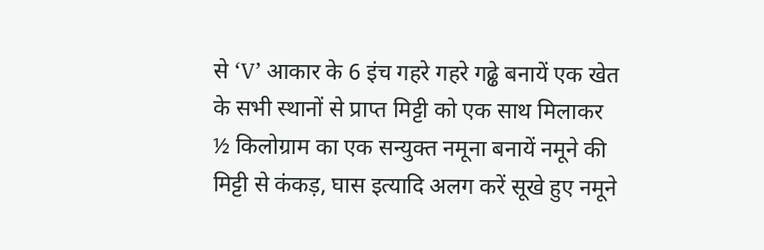से ‘V’ आकार के 6 इंच गहरे गहरे गढ्ढे बनायें एक खेत के सभी स्थानों से प्राप्त मिट्टी को एक साथ मिलाकर ½ किलोग्राम का एक सन्युक्त नमूना बनायें नमूने की मिट्टी से कंकड़, घास इत्यादि अलग करें सूखे हुए नमूने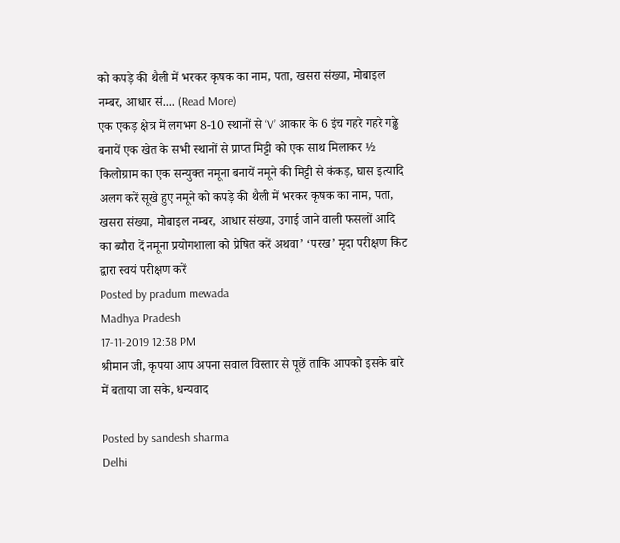को कपड़े की थैली में भरकर कृषक का नाम, पता, खसरा संख्या, मोबाइल नम्बर, आधार सं.... (Read More)
एक एकड़ क्षेत्र में लगभग 8-10 स्थानों से ‘V’ आकार के 6 इंच गहरे गहरे गढ्ढे बनायें एक खेत के सभी स्थानों से प्राप्त मिट्टी को एक साथ मिलाकर ½ किलोग्राम का एक सन्युक्त नमूना बनायें नमूने की मिट्टी से कंकड़, घास इत्यादि अलग करें सूखे हुए नमूने को कपड़े की थैली में भरकर कृषक का नाम, पता, खसरा संख्या, मोबाइल नम्बर, आधार संख्या, उगाई जाने वाली फसलों आदि का ब्यौरा दें नमूना प्रयोगशाला को प्रेषित करें अथवा’ ‘परख’ मृदा परीक्षण किट द्वारा स्वयं परीक्षण करें
Posted by pradum mewada
Madhya Pradesh
17-11-2019 12:38 PM
श्रीमान जी, कृपया आप अपना सवाल विस्तार से पूछें ताकि आपको इसके बारे में बताया जा सके, धन्यवाद

Posted by sandesh sharma
Delhi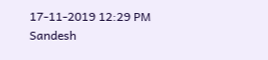17-11-2019 12:29 PM
Sandesh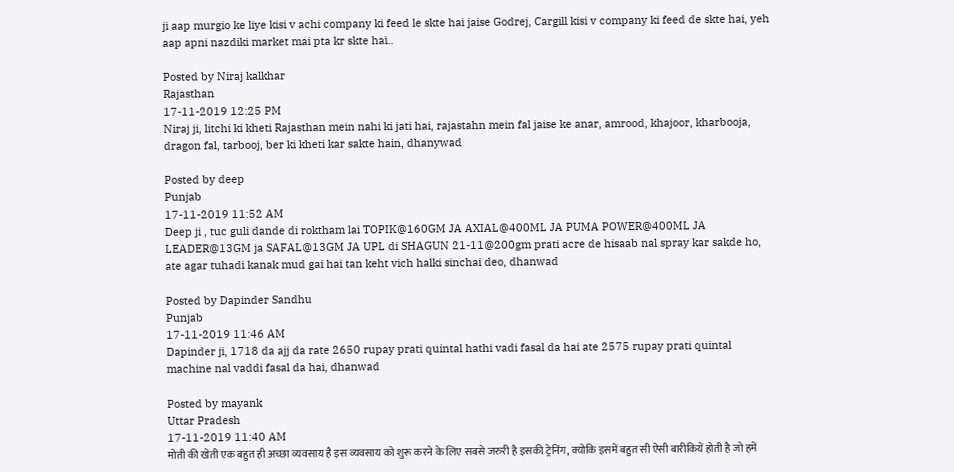ji aap murgio ke liye kisi v achi company ki feed le skte hai jaise Godrej, Cargill kisi v company ki feed de skte hai, yeh aap apni nazdiki market mai pta kr skte hai..

Posted by Niraj kalkhar
Rajasthan
17-11-2019 12:25 PM
Niraj ji, litchi ki kheti Rajasthan mein nahi ki jati hai, rajastahn mein fal jaise ke anar, amrood, khajoor, kharbooja, dragon fal, tarbooj, ber ki kheti kar sakte hain, dhanywad

Posted by deep
Punjab
17-11-2019 11:52 AM
Deep ji , tuc guli dande di roktham lai TOPIK@160GM JA AXIAL@400ML JA PUMA POWER@400ML JA LEADER@13GM ja SAFAL@13GM JA UPL di SHAGUN 21-11@200gm prati acre de hisaab nal spray kar sakde ho, ate agar tuhadi kanak mud gai hai tan keht vich halki sinchai deo, dhanwad

Posted by Dapinder Sandhu
Punjab
17-11-2019 11:46 AM
Dapinder ji, 1718 da ajj da rate 2650 rupay prati quintal hathi vadi fasal da hai ate 2575 rupay prati quintal machine nal vaddi fasal da hai, dhanwad

Posted by mayank
Uttar Pradesh
17-11-2019 11:40 AM
मोती की खेती एक बहुत ही अच्छा व्यवसाय है इस व्यवसाय को शुरू करने के लिए सबसे जरुरी है इसकी ट्रेनिंग, क्योकि इसमें बहुत सी ऐसी बारीकियें होती है जो हमें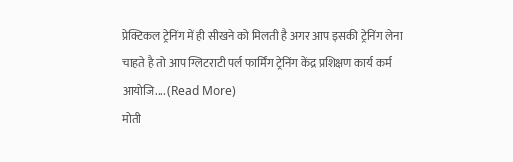प्रेक्टिकल ट्रेनिंग में ही सीखने को मिलती है अगर आप इसकी ट्रेनिंग लेना चाहते है तो आप ग्लिटराटी पर्ल फार्मिंग ट्रेनिंग केंद्र प्रशिक्षण कार्य कर्म आयोजि.... (Read More)
मोती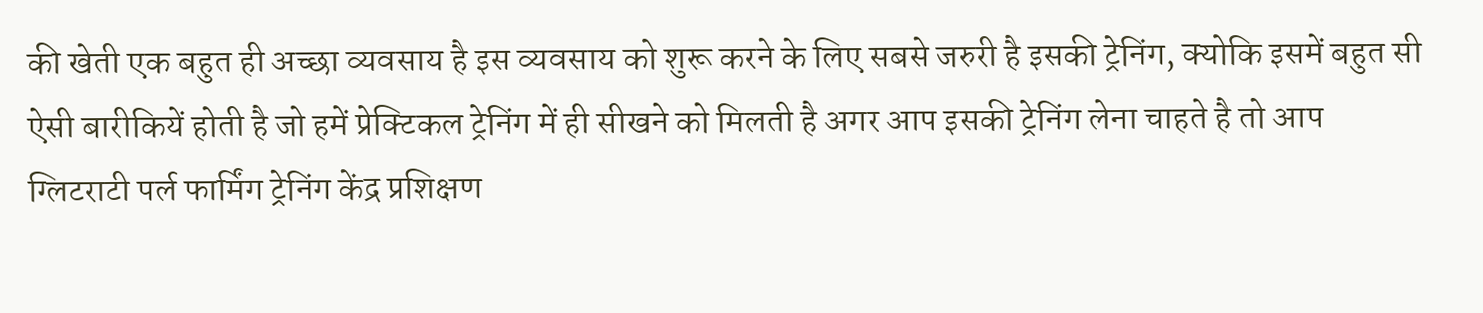की खेती एक बहुत ही अच्छा व्यवसाय है इस व्यवसाय को शुरू करने के लिए सबसे जरुरी है इसकी ट्रेनिंग, क्योकि इसमें बहुत सी ऐसी बारीकियें होती है जो हमें प्रेक्टिकल ट्रेनिंग में ही सीखने को मिलती है अगर आप इसकी ट्रेनिंग लेना चाहते है तो आप ग्लिटराटी पर्ल फार्मिंग ट्रेनिंग केंद्र प्रशिक्षण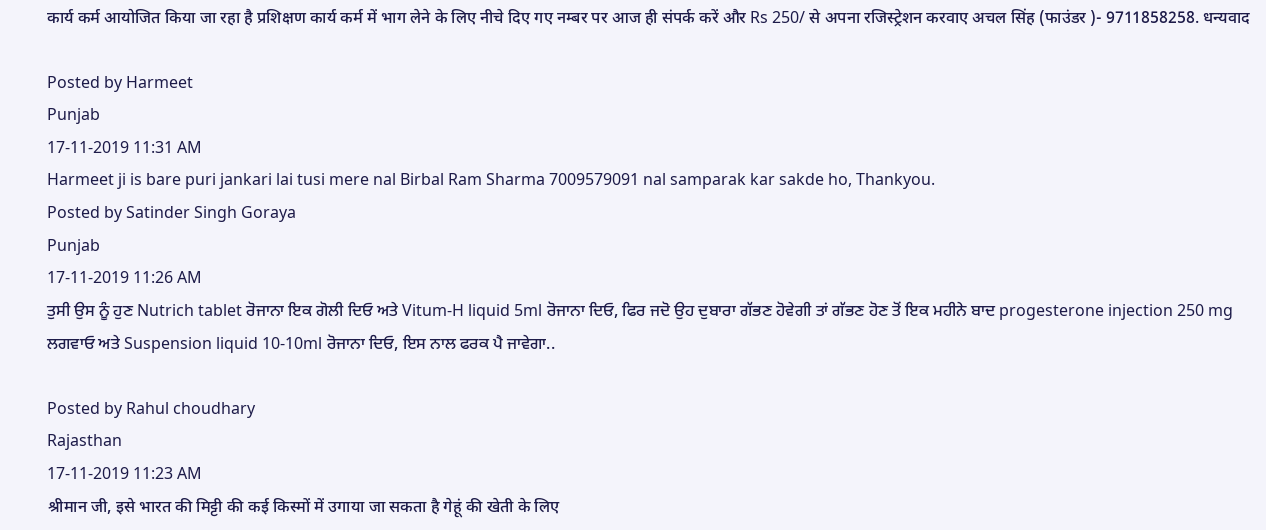कार्य कर्म आयोजित किया जा रहा है प्रशिक्षण कार्य कर्म में भाग लेने के लिए नीचे दिए गए नम्बर पर आज ही संपर्क करें और Rs 250/ से अपना रजिस्ट्रेशन करवाए अचल सिंह (फाउंडर )- 9711858258. धन्यवाद

Posted by Harmeet
Punjab
17-11-2019 11:31 AM
Harmeet ji is bare puri jankari lai tusi mere nal Birbal Ram Sharma 7009579091 nal samparak kar sakde ho, Thankyou.
Posted by Satinder Singh Goraya
Punjab
17-11-2019 11:26 AM
ਤੁਸੀ ਉਸ ਨੂੰ ਹੁਣ Nutrich tablet ਰੋਜਾਨਾ ਇਕ ਗੋਲੀ ਦਿਓ ਅਤੇ Vitum-H liquid 5ml ਰੋਜਾਨਾ ਦਿਓ, ਫਿਰ ਜਦੋ ਉਹ ਦੁਬਾਰਾ ਗੱਭਣ ਹੋਵੇਗੀ ਤਾਂ ਗੱਭਣ ਹੋਣ ਤੋਂ ਇਕ ਮਹੀਨੇ ਬਾਦ progesterone injection 250 mg ਲਗਵਾਓ ਅਤੇ Suspension liquid 10-10ml ਰੋਜਾਨਾ ਦਿਓ, ਇਸ ਨਾਲ ਫਰਕ ਪੈ ਜਾਵੇਗਾ..

Posted by Rahul choudhary
Rajasthan
17-11-2019 11:23 AM
श्रीमान जी, इसे भारत की मिट्टी की कई किस्मों में उगाया जा सकता है गेहूं की खेती के लिए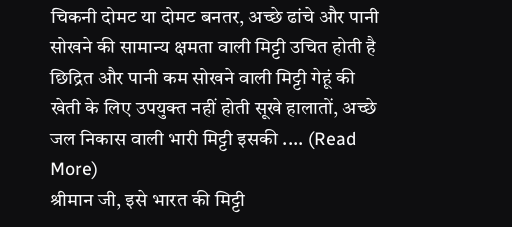चिकनी दोमट या दोमट बनतर, अच्छे ढांचे और पानी सोखने की सामान्य क्षमता वाली मिट्टी उचित होती है छिद्रित और पानी कम सोखने वाली मिट्टी गेहूं की खेती के लिए उपयुक्त नहीं होती सूखे हालातों, अच्छे जल निकास वाली भारी मिट्टी इसकी .... (Read More)
श्रीमान जी, इसे भारत की मिट्टी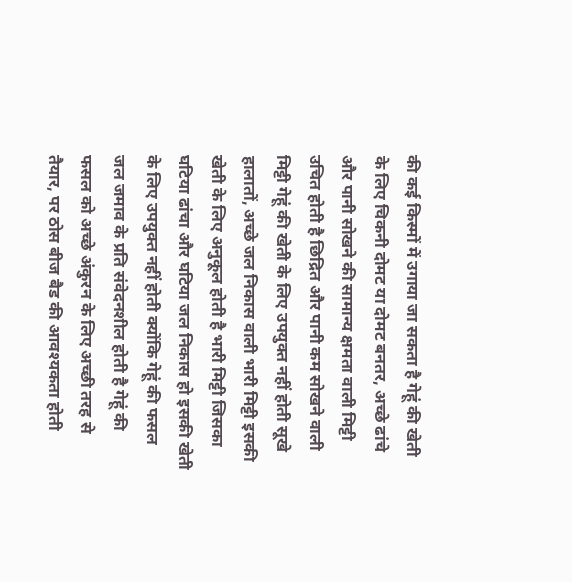की कई किस्मों में उगाया जा सकता है गेहूं की खेती के लिए चिकनी दोमट या दोमट बनतर, अच्छे ढांचे और पानी सोखने की सामान्य क्षमता वाली मिट्टी उचित होती है छिद्रित और पानी कम सोखने वाली मिट्टी गेहूं की खेती के लिए उपयुक्त नहीं होती सूखे हालातों, अच्छे जल निकास वाली भारी मिट्टी इसकी खेती के लिए अनुकूल होती है भारी मिट्टी जिसका घटिया ढांचा और घटिया जल निकास हो इसकी खेती के लिए उपयुक्त नहीं होती क्योंकि गेहूं की फसल जल जमाव के प्रति संवेदनशील होती है गेहूं की फसल को अच्छे अंकुरन के लिए अच्छी तरह से तैयार, पर ठोस बीज बैड की आवश्यकता होती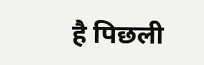है पिछली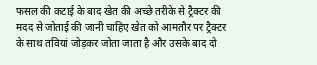फसल की कटाई के बाद खेत की अच्छे तरीके से ट्रैक्टर की मदद से जोताई की जानी चाहिए खेत को आमतौर पर ट्रैक्टर के साथ तवियां जोड़कर जोता जाता है और उसके बाद दो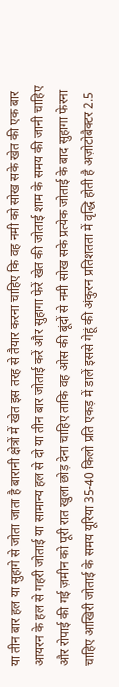या तीन बार हल या सुहागे से जोता जाता है बारानी क्षेत्रों में खेत इस तरह से तैयार करना चाहिए कि वह नमी को सोख सके खेत की एक बार आयरन के हल से गहरी जोताई या सामान्य हल से दो या तीन बार जोताई करें और सुहागा फेरें खेत की जोताई शाम के समय की जानी चाहिए और रोपाई की गई ज़मीन को पूरी रात खुला छोड़ देना चाहिए ताकि वह ओस की बूंदों से नमी सोख सके प्रत्येक जोताई के बाद सुहागा फेरना चाहिए आखिरी जोताई के समय यूरिया 35-40 किलो प्रति एकड़ में डालें इससे गेहूं की अंकुरन प्रतिशतता में वृद्धि होती है अज़ोटोबैक्टर 2.5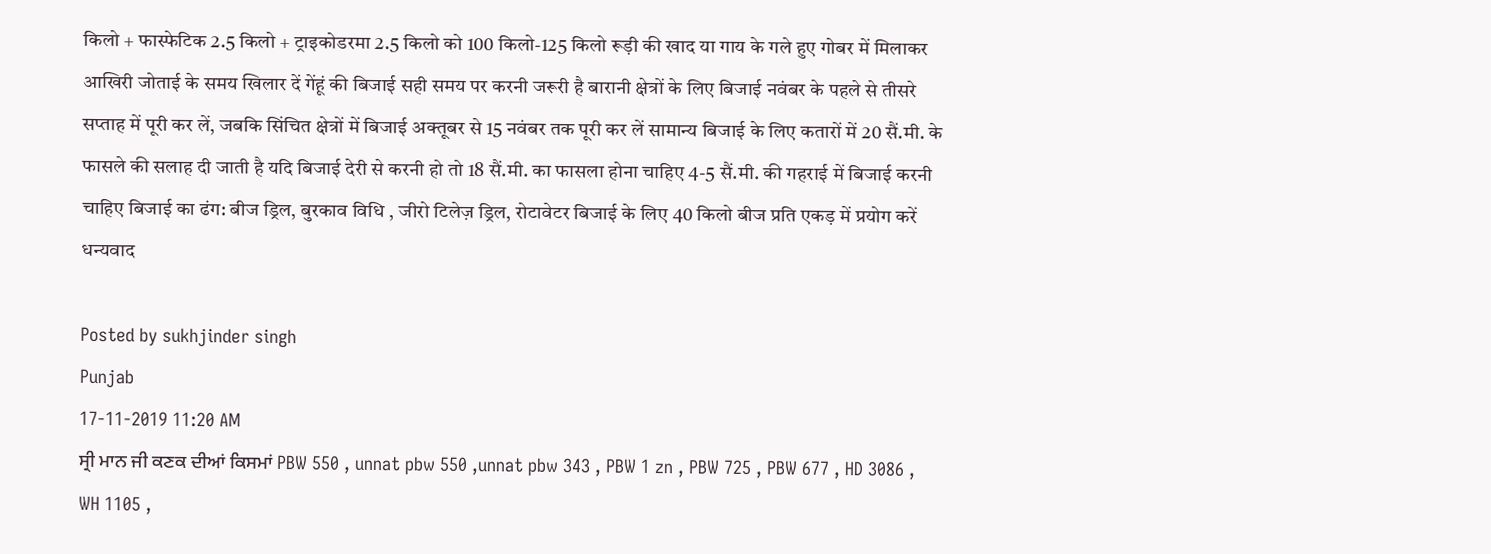किलो + फास्फेटिक 2.5 किलो + ट्राइकोडरमा 2.5 किलो को 100 किलो-125 किलो रूड़ी की खाद या गाय के गले हुए गोबर में मिलाकर आखिरी जोताई के समय खिलार दें गेंहूं की बिजाई सही समय पर करनी जरूरी है बारानी क्षेत्रों के लिए बिजाई नवंबर के पहले से तीसरे सप्ताह में पूरी कर लें, जबकि सिंचित क्षेत्रों में बिजाई अक्तूबर से 15 नवंबर तक पूरी कर लें सामान्य बिजाई के लिए कतारों में 20 सैं.मी. के फासले की सलाह दी जाती है यदि बिजाई देरी से करनी हो तो 18 सैं.मी. का फासला होना चाहिए 4-5 सैं.मी. की गहराई में बिजाई करनी चाहिए बिजाई का ढंग: बीज ड्रिल, बुरकाव विधि , जीरो टिलेज़ ड्रिल, रोटावेटर बिजाई के लिए 40 किलो बीज प्रति एकड़ में प्रयोग करें धन्यवाद

Posted by sukhjinder singh
Punjab
17-11-2019 11:20 AM
ਸ੍ਰੀ ਮਾਨ ਜੀ ਕਣਕ ਦੀਆਂ ਕਿਸਮਾਂ PBW 550 , unnat pbw 550 ,unnat pbw 343 , PBW 1 zn , PBW 725 , PBW 677 , HD 3086 , WH 1105 ,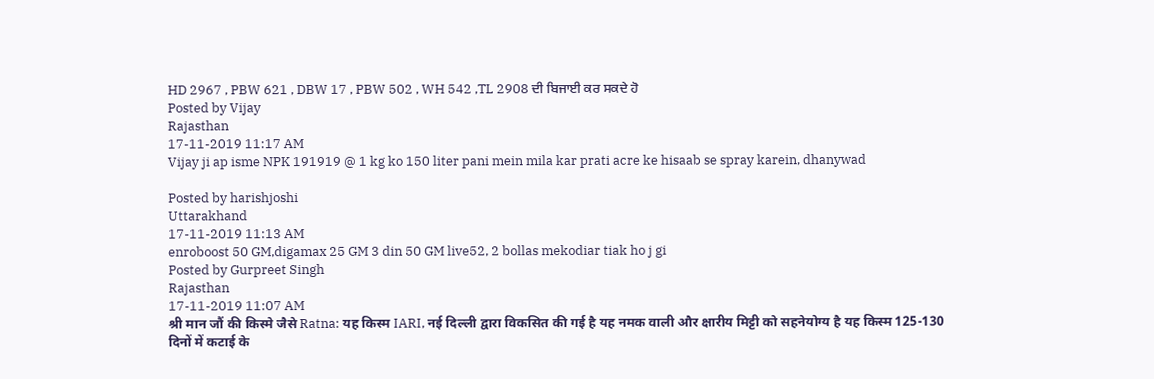HD 2967 , PBW 621 , DBW 17 , PBW 502 , WH 542 ,TL 2908 ਦੀ ਬਿਜਾਈ ਕਰ ਸਕਦੇ ਹੋ
Posted by Vijay
Rajasthan
17-11-2019 11:17 AM
Vijay ji ap isme NPK 191919 @ 1 kg ko 150 liter pani mein mila kar prati acre ke hisaab se spray karein, dhanywad

Posted by harishjoshi
Uttarakhand
17-11-2019 11:13 AM
enroboost 50 GM,digamax 25 GM 3 din 50 GM live52, 2 bollas mekodiar tiak ho j gi
Posted by Gurpreet Singh
Rajasthan
17-11-2019 11:07 AM
श्री मान जौं की किस्मे जैसे Ratna: यह किस्म IARI, नई दिल्ली द्वारा विकसित की गई है यह नमक वाली और क्षारीय मिट्टी को सहनेयोग्य है यह किस्म 125-130 दिनों में कटाई के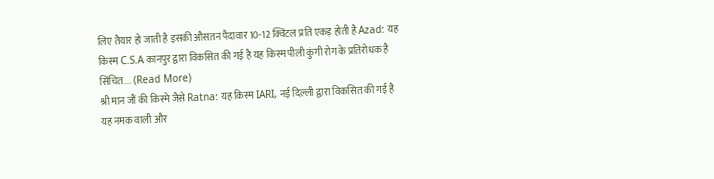लिए तैयार हो जाती है इसकी औसतन पैदावार 10-12 क्विंटल प्रति एकड़ होती है Azad: यह किस्म C.S.A कानपुर द्वारा विकसित की गई है यह किस्म पीली कुंगी रोग के प्रतिरोधक है सिंचित.... (Read More)
श्री मान जौं की किस्मे जैसे Ratna: यह किस्म IARI, नई दिल्ली द्वारा विकसित की गई है यह नमक वाली और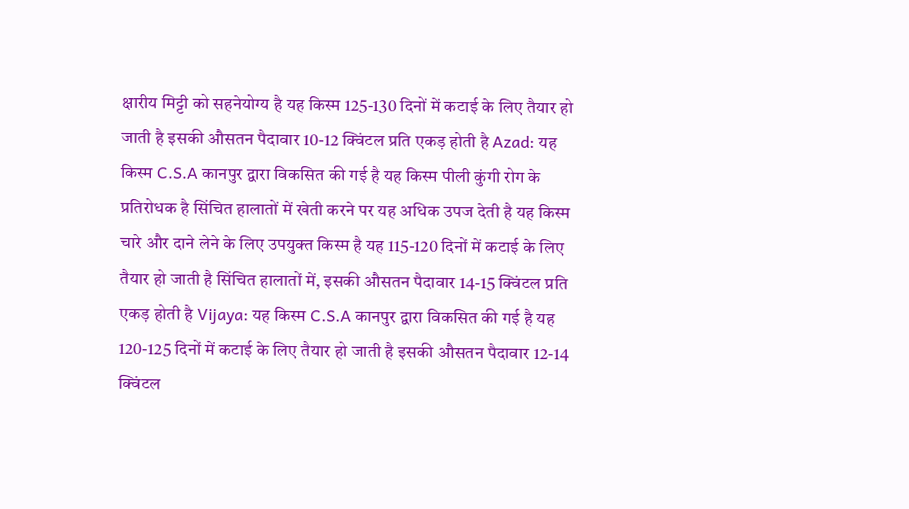क्षारीय मिट्टी को सहनेयोग्य है यह किस्म 125-130 दिनों में कटाई के लिए तैयार हो जाती है इसकी औसतन पैदावार 10-12 क्विंटल प्रति एकड़ होती है Azad: यह किस्म C.S.A कानपुर द्वारा विकसित की गई है यह किस्म पीली कुंगी रोग के प्रतिरोधक है सिंचित हालातों में खेती करने पर यह अधिक उपज देती है यह किस्म चारे और दाने लेने के लिए उपयुक्त किस्म है यह 115-120 दिनों में कटाई के लिए तैयार हो जाती है सिंचित हालातों में, इसकी औसतन पैदावार 14-15 क्विंटल प्रति एकड़ होती है Vijaya: यह किस्म C.S.A कानपुर द्वारा विकसित की गई है यह 120-125 दिनों में कटाई के लिए तैयार हो जाती है इसकी औसतन पैदावार 12-14 क्विंटल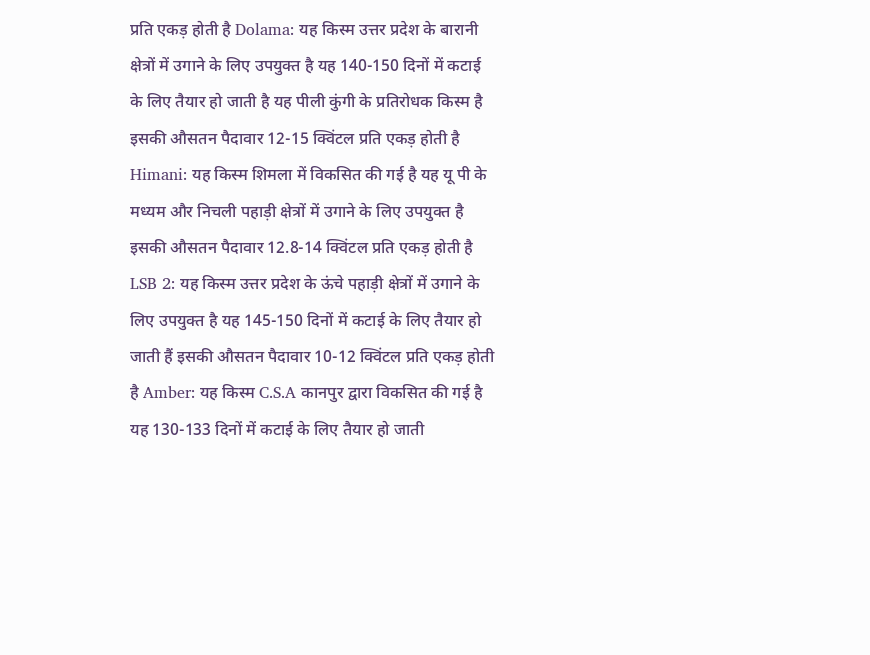प्रति एकड़ होती है Dolama: यह किस्म उत्तर प्रदेश के बारानी क्षेत्रों में उगाने के लिए उपयुक्त है यह 140-150 दिनों में कटाई के लिए तैयार हो जाती है यह पीली कुंगी के प्रतिरोधक किस्म है इसकी औसतन पैदावार 12-15 क्विंटल प्रति एकड़ होती है Himani: यह किस्म शिमला में विकसित की गई है यह यू पी के मध्यम और निचली पहाड़ी क्षेत्रों में उगाने के लिए उपयुक्त है इसकी औसतन पैदावार 12.8-14 क्विंटल प्रति एकड़ होती है LSB 2: यह किस्म उत्तर प्रदेश के ऊंचे पहाड़ी क्षेत्रों में उगाने के लिए उपयुक्त है यह 145-150 दिनों में कटाई के लिए तैयार हो जाती हैं इसकी औसतन पैदावार 10-12 क्विंटल प्रति एकड़ होती है Amber: यह किस्म C.S.A कानपुर द्वारा विकसित की गई है यह 130-133 दिनों में कटाई के लिए तैयार हो जाती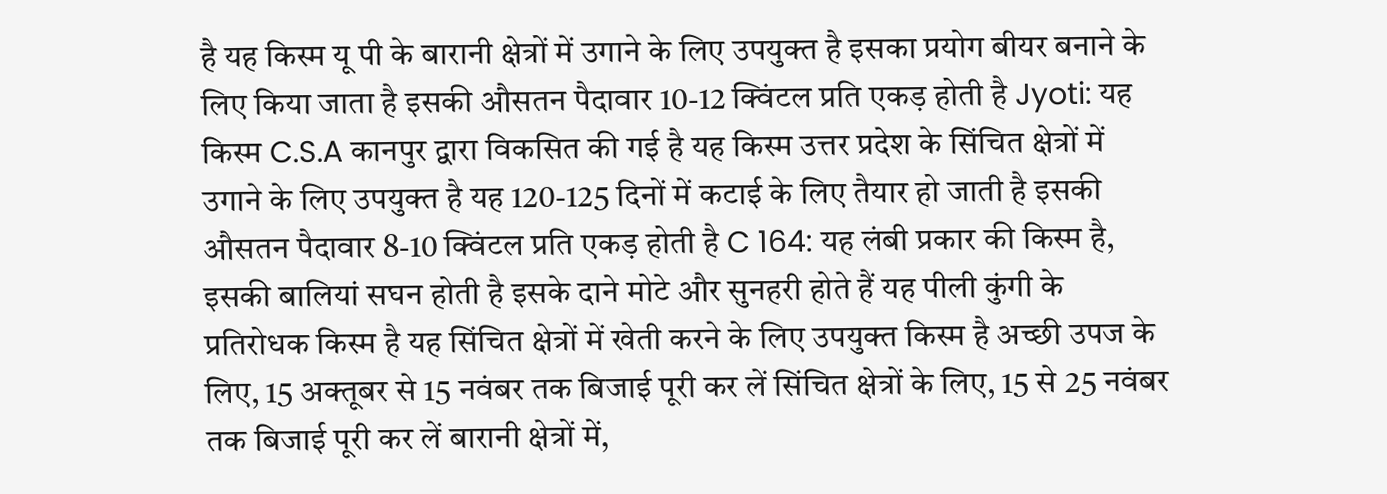है यह किस्म यू पी के बारानी क्षेत्रों में उगाने के लिए उपयुक्त है इसका प्रयोग बीयर बनाने के लिए किया जाता है इसकी औसतन पैदावार 10-12 क्विंटल प्रति एकड़ होती है Jyoti: यह किस्म C.S.A कानपुर द्वारा विकसित की गई है यह किस्म उत्तर प्रदेश के सिंचित क्षेत्रों में उगाने के लिए उपयुक्त है यह 120-125 दिनों में कटाई के लिए तैयार हो जाती है इसकी औसतन पैदावार 8-10 क्विंटल प्रति एकड़ होती है C 164: यह लंबी प्रकार की किस्म है, इसकी बालियां सघन होती है इसके दाने मोटे और सुनहरी होते हैं यह पीली कुंगी के प्रतिरोधक किस्म है यह सिंचित क्षेत्रों में खेती करने के लिए उपयुक्त किस्म है अच्छी उपज के लिए, 15 अक्तूबर से 15 नवंबर तक बिजाई पूरी कर लें सिंचित क्षेत्रों के लिए, 15 से 25 नवंबर तक बिजाई पूरी कर लें बारानी क्षेत्रों में,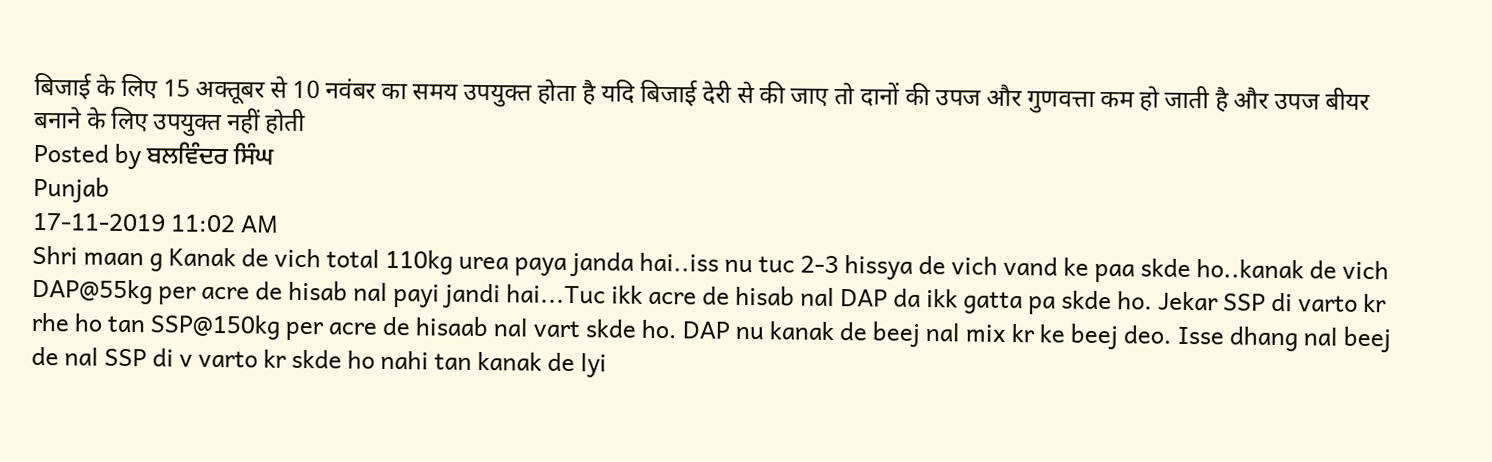बिजाई के लिए 15 अक्तूबर से 10 नवंबर का समय उपयुक्त होता है यदि बिजाई देरी से की जाए तो दानों की उपज और गुणवत्ता कम हो जाती है और उपज बीयर बनाने के लिए उपयुक्त नहीं होती
Posted by ਬਲਵਿੰਦਰ ਸਿੰਘ
Punjab
17-11-2019 11:02 AM
Shri maan g Kanak de vich total 110kg urea paya janda hai..iss nu tuc 2-3 hissya de vich vand ke paa skde ho..kanak de vich DAP@55kg per acre de hisab nal payi jandi hai...Tuc ikk acre de hisab nal DAP da ikk gatta pa skde ho. Jekar SSP di varto kr rhe ho tan SSP@150kg per acre de hisaab nal vart skde ho. DAP nu kanak de beej nal mix kr ke beej deo. Isse dhang nal beej de nal SSP di v varto kr skde ho nahi tan kanak de lyi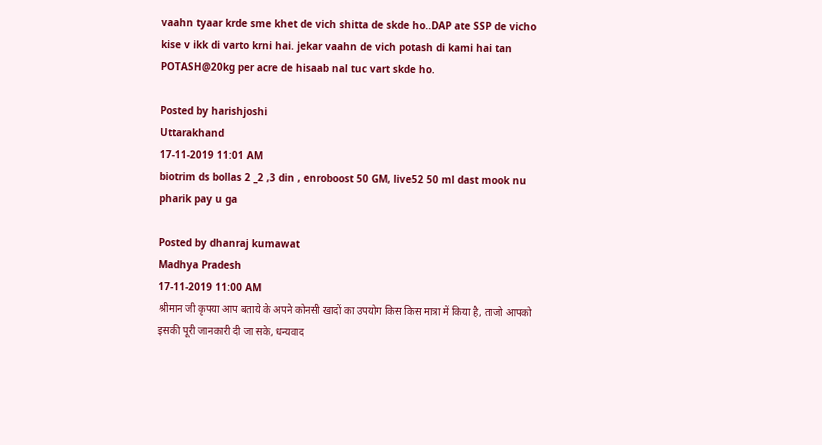vaahn tyaar krde sme khet de vich shitta de skde ho..DAP ate SSP de vicho kise v ikk di varto krni hai. jekar vaahn de vich potash di kami hai tan POTASH@20kg per acre de hisaab nal tuc vart skde ho.

Posted by harishjoshi
Uttarakhand
17-11-2019 11:01 AM
biotrim ds bollas 2 _2 ,3 din , enroboost 50 GM, live52 50 ml dast mook nu pharik pay u ga

Posted by dhanraj kumawat
Madhya Pradesh
17-11-2019 11:00 AM
श्रीमान जी कृपया आप बताये के अपने कोनसी खादों का उपयोग किस किस मात्रा में किया है, ताजो आपको इसकी पूरी जानकारी दी जा सके, धन्यवाद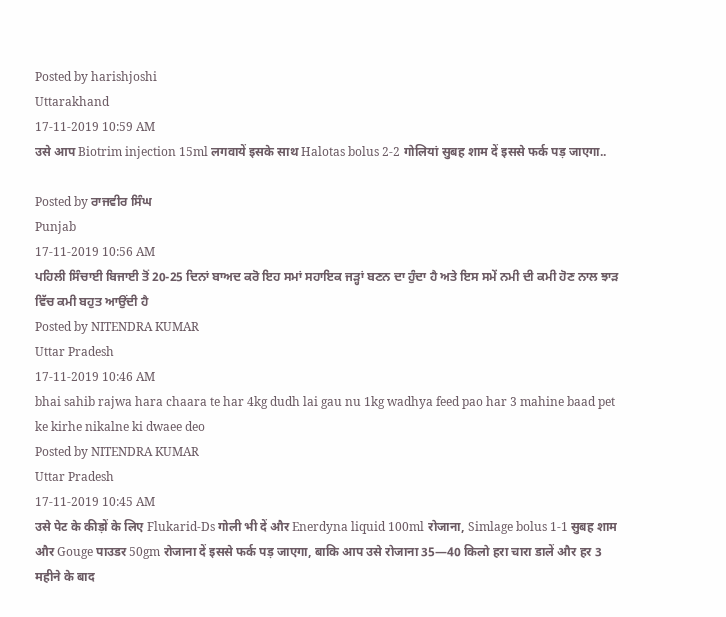Posted by harishjoshi
Uttarakhand
17-11-2019 10:59 AM
उसे आप Biotrim injection 15ml लगवायें इसके साथ Halotas bolus 2-2 गोलियां सुबह शाम दें इससे फर्क पड़ जाएगा..

Posted by ਰਾਜਵੀਰ ਸਿੰਘ
Punjab
17-11-2019 10:56 AM
ਪਹਿਲੀ ਸਿੰਚਾਈ ਬਿਜਾਈ ਤੋਂ 20-25 ਦਿਨਾਂ ਬਾਅਦ ਕਰੋ ਇਹ ਸਮਾਂ ਸਹਾਇਕ ਜੜ੍ਹਾਂ ਬਣਨ ਦਾ ਹੁੰਦਾ ਹੈ ਅਤੇ ਇਸ ਸਮੇਂ ਨਮੀ ਦੀ ਕਮੀ ਹੋਣ ਨਾਲ ਝਾੜ ਵਿੱਚ ਕਮੀ ਬਹੁਤ ਆਉਂਦੀ ਹੈ
Posted by NITENDRA KUMAR
Uttar Pradesh
17-11-2019 10:46 AM
bhai sahib rajwa hara chaara te har 4kg dudh lai gau nu 1kg wadhya feed pao har 3 mahine baad pet ke kirhe nikalne ki dwaee deo
Posted by NITENDRA KUMAR
Uttar Pradesh
17-11-2019 10:45 AM
उसे पेट के कीड़ों के लिए Flukarid-Ds गोली भी दें और Enerdyna liquid 100ml रोजाना, Simlage bolus 1-1 सुबह शाम और Gouge पाउडर 50gm रोजाना दें इससे फर्क पड़ जाएगा, बाकि आप उसे रोजाना 35—40 किलो हरा चारा डालें और हर 3 महीने के बाद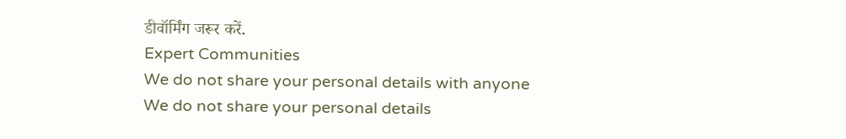डीवॉर्मिंग जरूर करें.
Expert Communities
We do not share your personal details with anyone
We do not share your personal details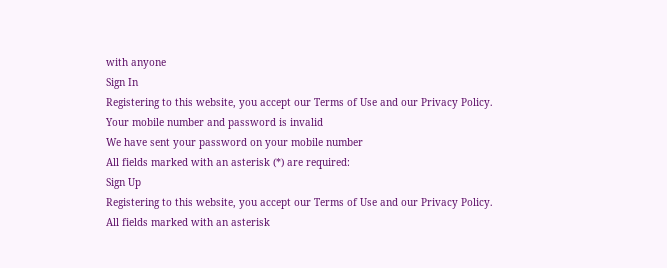with anyone
Sign In
Registering to this website, you accept our Terms of Use and our Privacy Policy.
Your mobile number and password is invalid
We have sent your password on your mobile number
All fields marked with an asterisk (*) are required:
Sign Up
Registering to this website, you accept our Terms of Use and our Privacy Policy.
All fields marked with an asterisk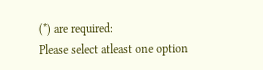(*) are required:
Please select atleast one option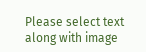Please select text along with image